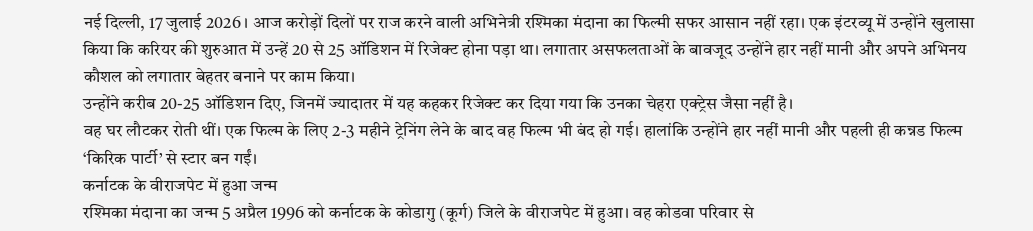नई दिल्ली, 17 जुलाई 2026 । आज करोड़ों दिलों पर राज करने वाली अभिनेत्री रश्मिका मंदाना का फिल्मी सफर आसान नहीं रहा। एक इंटरव्यू में उन्होंने खुलासा किया कि करियर की शुरुआत में उन्हें 20 से 25 ऑडिशन में रिजेक्ट होना पड़ा था। लगातार असफलताओं के बावजूद उन्होंने हार नहीं मानी और अपने अभिनय कौशल को लगातार बेहतर बनाने पर काम किया।
उन्होंने करीब 20-25 ऑडिशन दिए, जिनमें ज्यादातर में यह कहकर रिजेक्ट कर दिया गया कि उनका चेहरा एक्ट्रेस जैसा नहीं है।
वह घर लौटकर रोती थीं। एक फिल्म के लिए 2-3 महीने ट्रेनिंग लेने के बाद वह फिल्म भी बंद हो गई। हालांकि उन्होंने हार नहीं मानी और पहली ही कन्नड फिल्म ‘किरिक पार्टी’ से स्टार बन गईं।
कर्नाटक के वीराजपेट में हुआ जन्म
रश्मिका मंदाना का जन्म 5 अप्रैल 1996 को कर्नाटक के कोडागु (कूर्ग) जिले के वीराजपेट में हुआ। वह कोडवा परिवार से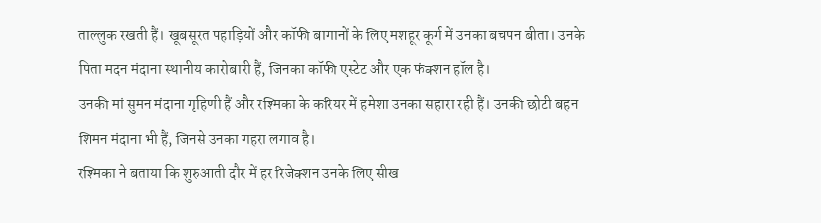ताल्लुक रखती हैं। खूबसूरत पहाड़ियों और कॉफी बागानों के लिए मशहूर कूर्ग में उनका बचपन बीता। उनके पिता मदन मंदाना स्थानीय कारोबारी हैं, जिनका कॉफी एस्टेट और एक फंक्शन हॉल है।
उनकी मां सुमन मंदाना गृहिणी हैं और रश्मिका के करियर में हमेशा उनका सहारा रही हैं। उनकी छोटी बहन शिमन मंदाना भी हैं, जिनसे उनका गहरा लगाव है।
रश्मिका ने बताया कि शुरुआती दौर में हर रिजेक्शन उनके लिए सीख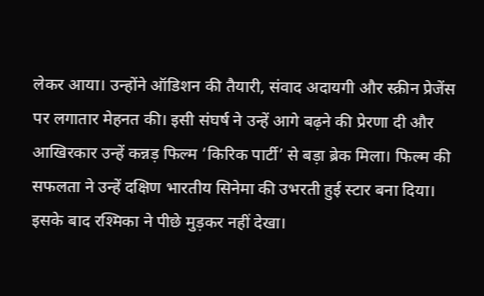लेकर आया। उन्होंने ऑडिशन की तैयारी, संवाद अदायगी और स्क्रीन प्रेजेंस पर लगातार मेहनत की। इसी संघर्ष ने उन्हें आगे बढ़ने की प्रेरणा दी और आखिरकार उन्हें कन्नड़ फिल्म ‘किरिक पार्टी’ से बड़ा ब्रेक मिला। फिल्म की सफलता ने उन्हें दक्षिण भारतीय सिनेमा की उभरती हुई स्टार बना दिया।
इसके बाद रश्मिका ने पीछे मुड़कर नहीं देखा।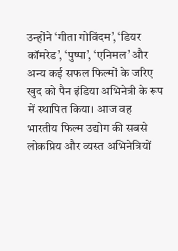उन्होंने ‘गीता गोविंदम’, ‘डियर कॉमरेड’, ‘पुष्पा’, ‘एनिमल’ और अन्य कई सफल फिल्मों के जरिए खुद को पैन इंडिया अभिनेत्री के रूप में स्थापित किया। आज वह भारतीय फिल्म उद्योग की सबसे लोकप्रिय और व्यस्त अभिनेत्रियों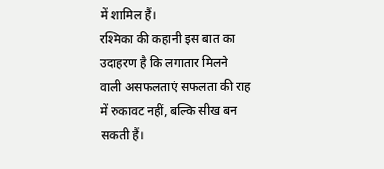में शामिल हैं।
रश्मिका की कहानी इस बात का उदाहरण है कि लगातार मिलने वाली असफलताएं सफलता की राह में रुकावट नहीं, बल्कि सीख बन सकती हैं।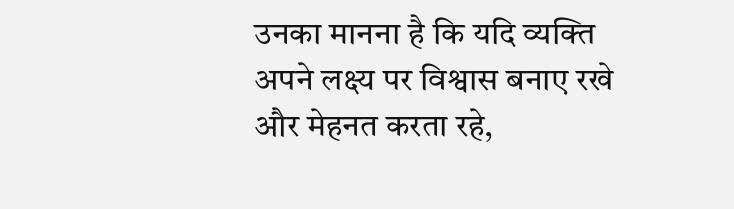उनका मानना है कि यदि व्यक्ति अपने लक्ष्य पर विश्वास बनाए रखे और मेहनत करता रहे,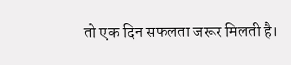तो एक दिन सफलता जरूर मिलती है।